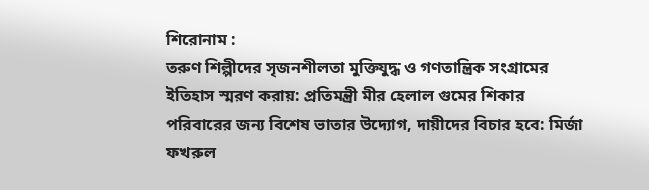শিরোনাম :
তরুণ শিল্পীদের সৃজনশীলতা মুক্তিযুদ্ধ ও গণতান্ত্রিক সংগ্রামের ইতিহাস স্মরণ করায়: প্রতিমন্ত্রী মীর হেলাল গুমের শিকার পরিবারের জন্য বিশেষ ভাতার উদ্যোগ, দায়ীদের বিচার হবে: মির্জা ফখরুল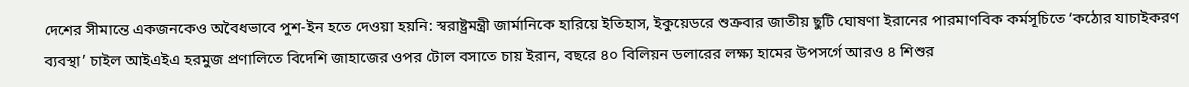দেশের সীমান্তে একজনকেও অবৈধভাবে পুশ-ইন হতে দেওয়া হয়নি: স্বরাষ্ট্রমন্ত্রী জার্মানিকে হারিয়ে ইতিহাস, ইকুয়েডরে শুক্রবার জাতীয় ছুটি ঘোষণা ইরানের পারমাণবিক কর্মসূচিতে ‘কঠোর যাচাইকরণ ব্যবস্থা’ চাইল আইএইএ হরমুজ প্রণালিতে বিদেশি জাহাজের ওপর টোল বসাতে চায় ইরান, বছরে ৪০ বিলিয়ন ডলারের লক্ষ্য হামের উপসর্গে আরও ৪ শিশুর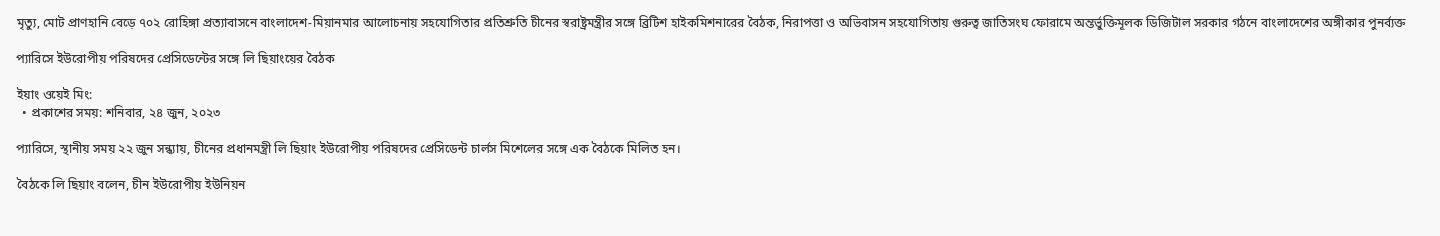মৃত্যু, মোট প্রাণহানি বেড়ে ৭০২ রোহিঙ্গা প্রত্যাবাসনে বাংলাদেশ-মিয়ানমার আলোচনায় সহযোগিতার প্রতিশ্রুতি চীনের স্বরাষ্ট্রমন্ত্রীর সঙ্গে ব্রিটিশ হাইকমিশনারের বৈঠক, নিরাপত্তা ও অভিবাসন সহযোগিতায় গুরুত্ব জাতিসংঘ ফোরামে অন্তর্ভুক্তিমূলক ডিজিটাল সরকার গঠনে বাংলাদেশের অঙ্গীকার পুনর্ব্যক্ত

প্যারিসে ইউরোপীয় পরিষদের প্রেসিডেন্টের সঙ্গে লি ছিয়াংয়ের বৈঠক

ইয়াং ওয়েই মিং:
  • প্রকাশের সময়: শনিবার, ২৪ জুন, ২০২৩

প্যারিসে, স্থানীয় সময় ২২ জুন সন্ধ্যায়, চীনের প্রধানমন্ত্রী লি ছিয়াং ইউরোপীয় পরিষদের প্রেসিডেন্ট চার্লস মিশেলের সঙ্গে এক বৈঠকে মিলিত হন।

বৈঠকে লি ছিয়াং বলেন, চীন ইউরোপীয় ইউনিয়ন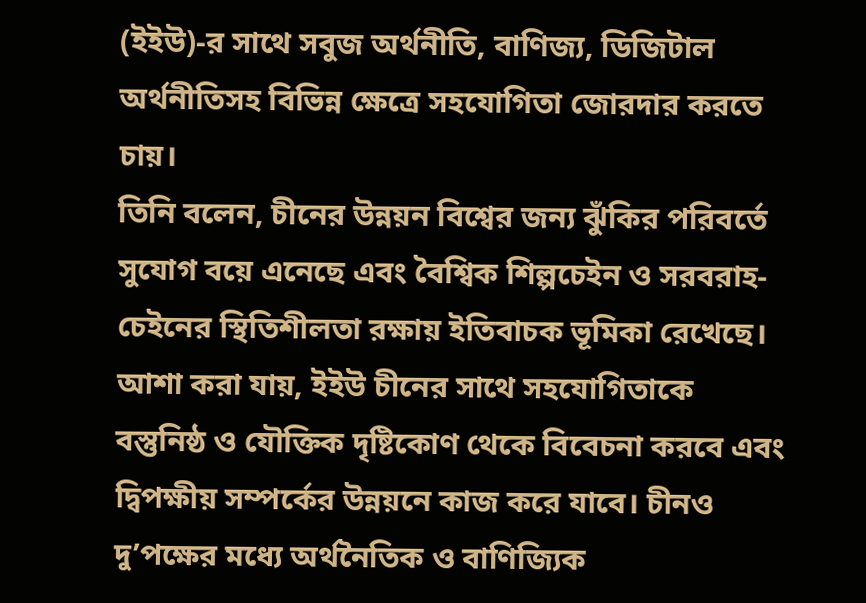(ইইউ)-র সাথে সবুজ অর্থনীতি, বাণিজ্য, ডিজিটাল অর্থনীতিসহ বিভিন্ন ক্ষেত্রে সহযোগিতা জোরদার করতে চায়।
তিনি বলেন, চীনের উন্নয়ন বিশ্বের জন্য ঝুঁকির পরিবর্তে সুযোগ বয়ে এনেছে এবং বৈশ্বিক শিল্পচেইন ও সরবরাহ-চেইনের স্থিতিশীলতা রক্ষায় ইতিবাচক ভূমিকা রেখেছে। আশা করা যায়, ইইউ চীনের সাথে সহযোগিতাকে বস্তুনিষ্ঠ ও যৌক্তিক দৃষ্টিকোণ থেকে বিবেচনা করবে এবং দ্বিপক্ষীয় সম্পর্কের উন্নয়নে কাজ করে যাবে। চীনও দু’পক্ষের মধ্যে অর্থনৈতিক ও বাণিজ্যিক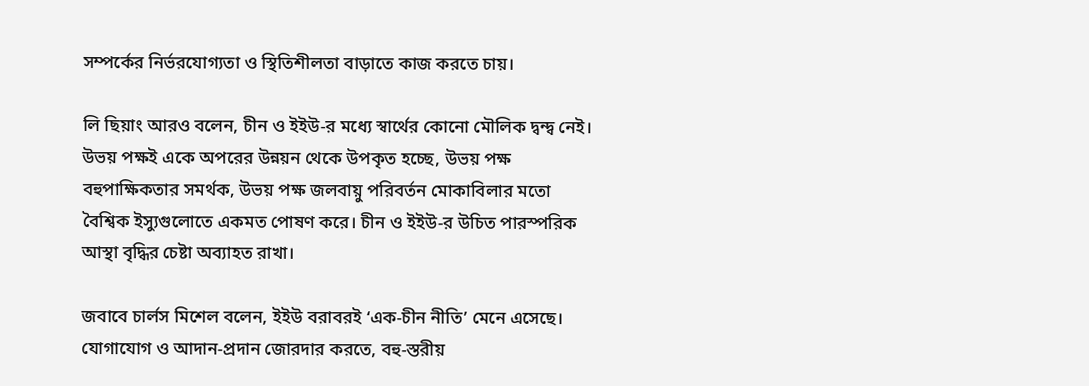সম্পর্কের নির্ভরযোগ্যতা ও স্থিতিশীলতা বাড়াতে কাজ করতে চায়।

লি ছিয়াং আরও বলেন, চীন ও ইইউ-র মধ্যে স্বার্থের কোনো মৌলিক দ্বন্দ্ব নেই। উভয় পক্ষই একে অপরের উন্নয়ন থেকে উপকৃত হচ্ছে, উভয় পক্ষ বহুপাক্ষিকতার সমর্থক, উভয় পক্ষ জলবায়ু পরিবর্তন মোকাবিলার মতো বৈশ্বিক ইস্যুগুলোতে একমত পোষণ করে। চীন ও ইইউ-র উচিত পারস্পরিক আস্থা বৃদ্ধির চেষ্টা অব্যাহত রাখা।

জবাবে চার্লস মিশেল বলেন, ইইউ বরাবরই ‘এক-চীন নীতি’ মেনে এসেছে। যোগাযোগ ও আদান-প্রদান জোরদার করতে, বহু-স্তরীয়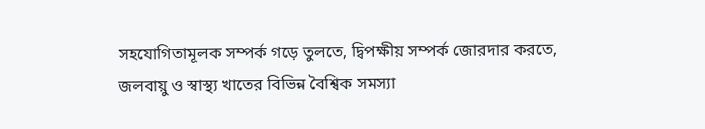সহযোগিতামূলক সম্পর্ক গড়ে তুলতে, দ্বিপক্ষীয় সম্পর্ক জোরদার করতে, জলবায়ু ও স্বাস্থ্য খাতের বিভিন্ন বৈশ্বিক সমস্যা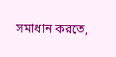সমাধান করতে,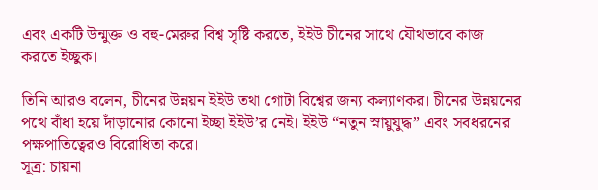এবং একটি উন্মুক্ত ও বহু-মেরুর বিশ্ব সৃষ্টি করতে, ইইউ চীনের সাথে যৌথভাবে কাজ করতে ইচ্ছুক।

তিনি আরও বলেন, চীনের উন্নয়ন ইইউ তথা গোটা বিশ্বের জন্য কল্যাণকর। চীনের উন্নয়নের পথে বাঁধা হয়ে দাঁড়ানোর কোনো ইচ্ছা ইইউ’র নেই। ইইউ “নতুন স্নায়ুযুদ্ধ” এবং সবধরনের পক্ষপাতিত্বেরও বিরোধিতা করে।
সূত্র: চায়না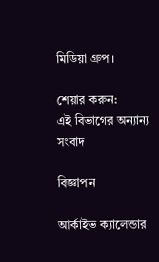মিডিয়া গ্রুপ।

শেয়ার করুন:
এই বিভাগের অন্যান্য সংবাদ

বিজ্ঞাপন

আর্কাইভ ক্যালেন্ডার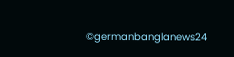©germanbanglanews24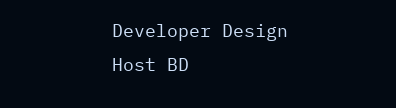Developer Design Host BD